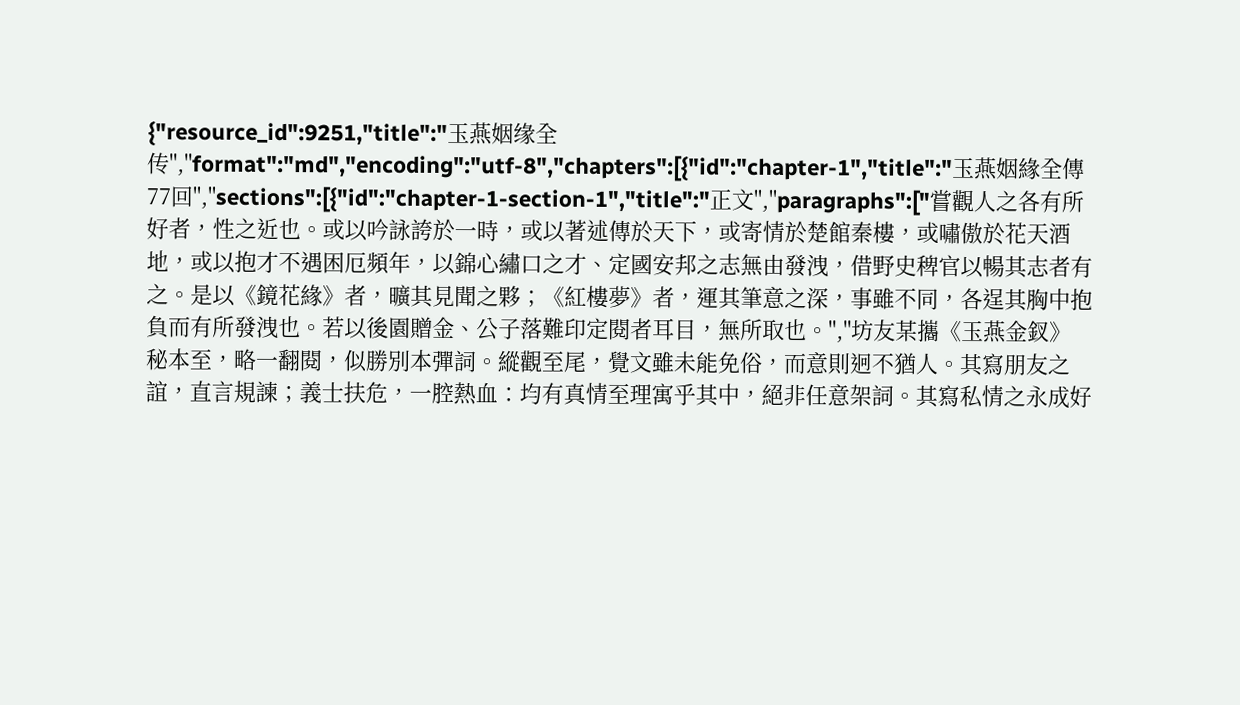{"resource_id":9251,"title":"玉燕姻缘全传","format":"md","encoding":"utf-8","chapters":[{"id":"chapter-1","title":"玉燕姻緣全傳77回","sections":[{"id":"chapter-1-section-1","title":"正文","paragraphs":["嘗觀人之各有所好者，性之近也。或以吟詠誇於一時，或以著述傳於天下，或寄情於楚館秦樓，或嘯傲於花天酒地，或以抱才不遇困厄頻年，以錦心繡口之才、定國安邦之志無由發洩，借野史稗官以暢其志者有之。是以《鏡花緣》者，曠其見聞之夥；《紅樓夢》者，運其筆意之深，事雖不同，各逞其胸中抱負而有所發洩也。若以後園贈金、公子落難印定閱者耳目，無所取也。","坊友某攜《玉燕金釵》秘本至，略一翻閱，似勝別本彈詞。縱觀至尾，覺文雖未能免俗，而意則迥不猶人。其寫朋友之誼，直言規諫；義士扶危，一腔熱血：均有真情至理寓乎其中，絕非任意架詞。其寫私情之永成好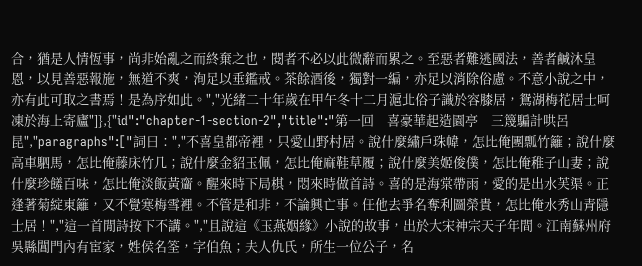合，猶是人情恆事，尚非始亂之而終棄之也，閱者不必以此微辭而累之。至惡者難逃國法，善者鹹沐皇恩，以見善惡報施，無道不爽，洵足以垂鑑戒。茶餘酒後，獨對一編，亦足以消除俗慮。不意小說之中，亦有此可取之書焉！是為序如此。","光緒二十年歲在甲午冬十二月滬北俗子識於容膝居，鴛湖梅花居士呵凍於海上寄廬"]},{"id":"chapter-1-section-2","title":"第一回　喜豪華起造園亭　三篾騙計哄呂昆","paragraphs":["詞曰：","不喜皇都帝裡，只愛山野村居。說什麼繡戶珠幃，怎比俺團瓢竹籬；說什麼高車駟馬，怎比俺藤床竹几；說什麼金貂玉佩，怎比俺麻鞋草履；說什麼美姬俊僕，怎比俺稚子山妻；說什麼珍饈百味，怎比俺淡飯黃齏。醒來時下局棋，悶來時做首詩。喜的是海棠帶雨，愛的是出水芙渠。正逢著菊綻東籬，又不覺寒梅雪裡。不管是和非，不論興亡事。任他去爭名奪利圖榮貴，怎比俺水秀山青隱士居！","這一首閒詩按下不講。","且說這《玉燕姻緣》小說的故事，出於大宋神宗天子年間。江南蘇州府吳縣閶門內有宦家，姓侯名筌，字伯魚；夫人仇氏，所生一位公子，名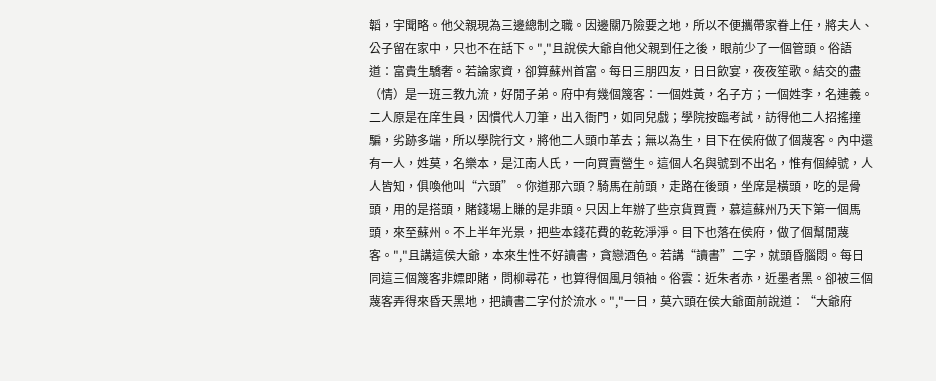韜，宇聞略。他父親現為三邊總制之職。因邊關乃險要之地，所以不便攜帶家眷上任，將夫人、公子留在家中，只也不在話下。","且說侯大爺自他父親到任之後，眼前少了一個管頭。俗語道：富貴生驕奢。若論家資，卻算蘇州首富。每日三朋四友，日日飲宴，夜夜笙歌。結交的盡（情）是一班三教九流，好閒子弟。府中有幾個篾客：一個姓黃，名子方；一個姓李，名連義。二人原是在庠生員，因慣代人刀筆，出入衙門，如同兒戲；學院按臨考試，訪得他二人招搖撞騙，劣跡多端，所以學院行文，將他二人頭巾革去；無以為生，目下在侯府做了個蔑客。內中還有一人，姓莫，名樂本，是江南人氏，一向買賣營生。這個人名與號到不出名，惟有個綽號，人人皆知，俱喚他叫“六頭”。你道那六頭？騎馬在前頭，走路在後頭，坐席是橫頭，吃的是骨頭，用的是搭頭，賭錢場上賺的是非頭。只因上年辦了些京貨買賣，慕這蘇州乃天下第一個馬頭，來至蘇州。不上半年光景，把些本錢花費的乾乾淨淨。目下也落在侯府，做了個幫閒蔑客。","且講這侯大爺，本來生性不好讀書，貪戀酒色。若講“讀書”二字，就頭昏腦悶。每日同這三個篾客非嫖即賭，問柳尋花，也算得個風月領袖。俗雲：近朱者赤，近墨者黑。卻被三個蔑客弄得來昏天黑地，把讀書二字付於流水。","一日，莫六頭在侯大爺面前說道：“大爺府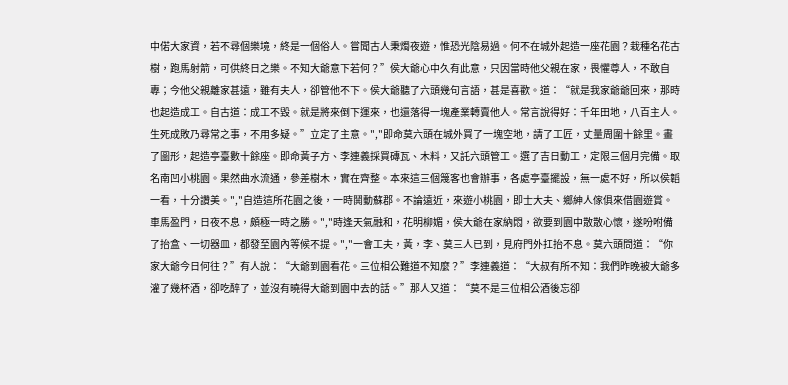中偌大家資，若不尋個樂境，終是一個俗人。嘗聞古人秉燭夜遊，惟恐光陰易過。何不在城外起造一座花園？栽種名花古樹，跑馬射箭，可供終日之樂。不知大爺意下若何？”侯大爺心中久有此意，只因當時他父親在家，畏懼尊人，不敢自專；今他父親離家甚遠，雖有夫人，卻管他不下。侯大爺聽了六頭幾句言語，甚是喜歡。道：“就是我家爺爺回來，那時也起造成工。自古道：成工不毀。就是將來倒下運來，也還落得一塊產業轉賣他人。常言說得好：千年田地，八百主人。生死成敗乃尋常之事，不用多疑。”立定了主意。","即命莫六頭在城外買了一塊空地，請了工匠，丈量周圍十餘里。畫了圖形，起造亭臺數十餘座。即命黃子方、李連義採買磚瓦、木料，又託六頭管工。選了吉日動工，定限三個月完備。取名南凹小桃園。果然曲水流通，參差樹木，實在齊整。本來這三個篾客也會辦事，各處亭臺擺設，無一處不好，所以侯韜一看，十分讚美。","自造這所花園之後，一時鬨動蘇郡。不論遠近，來遊小桃園，即士大夫、鄉紳人傢俱來借園遊賞。車馬盈門，日夜不息，頗極一時之勝。","時逢天氣融和，花明柳媚，侯大爺在家納悶，欲要到園中散散心懷，遂吩咐備了抬盒、一切器皿，都發至園內等候不提。","一會工夫，黃，李、莫三人已到，見府門外扛抬不息。莫六頭問道：“你家大爺今日何往？”有人說：“大爺到園看花。三位相公難道不知麼？”李連義道：“大叔有所不知：我們昨晚被大爺多灌了幾杯酒，卻吃醉了，並沒有曉得大爺到園中去的話。”那人又道：“莫不是三位相公酒後忘卻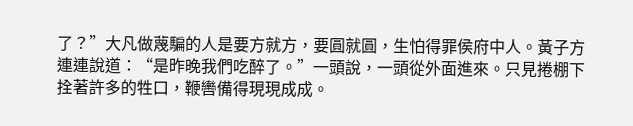了？”大凡做蔑騙的人是要方就方，要圓就圓，生怕得罪侯府中人。黃子方連連說道：“是昨晚我們吃醉了。”一頭說，一頭從外面進來。只見捲棚下拴著許多的牲口，鞭轡備得現現成成。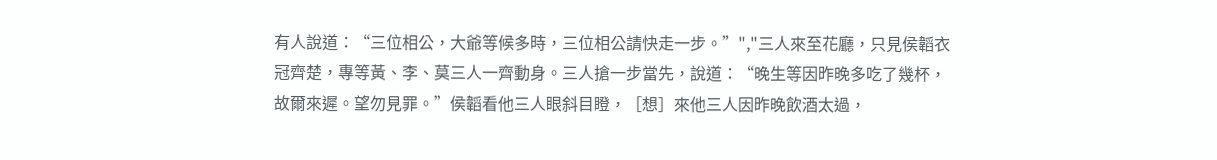有人說道：“三位相公，大爺等候多時，三位相公請快走一步。”","三人來至花廳，只見侯韜衣冠齊楚，專等黃、李、莫三人一齊動身。三人搶一步當先，說道：“晚生等因昨晚多吃了幾杯，故爾來遲。望勿見罪。”侯韜看他三人眼斜目瞪，［想］來他三人因昨晚飲酒太過，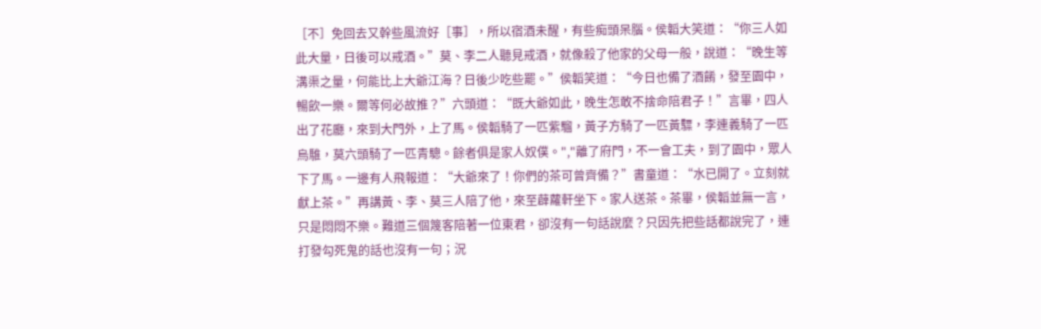［不］免回去又幹些風流好［事］，所以宿酒未醒，有些痴頭呆腦。侯韜大笑道：“你三人如此大量，日後可以戒酒。”莫、李二人聽見戒酒，就像殺了他家的父母一般，說道：“晚生等溝渠之量，何能比上大爺江海？日後少吃些罷。”侯韜笑道：“今日也備了酒餚，發至園中，暢飲一樂。爾等何必故推？”六頭道：“既大爺如此，晚生怎敢不捨命陪君子！”言畢，四人出了花廳，來到大門外，上了馬。侯韜騎了一匹紫騮，黃子方騎了一匹黃驃，李連義騎了一匹烏騅，莫六頭騎了一匹青驄。餘者俱是家人奴僕。","離了府門，不一會工夫，到了園中，眾人下了馬。一邊有人飛報道：“大爺來了！你們的茶可曾齊備？”書童道：“水已開了。立刻就獻上茶。”再講黃、李、莫三人陪了他，來至薜蘿軒坐下。家人送茶。茶畢，侯韜並無一言，只是悶悶不樂。難道三個篾客陪著一位東君，卻沒有一句話說麼？只因先把些話都說完了，連打發勾死鬼的話也沒有一句；況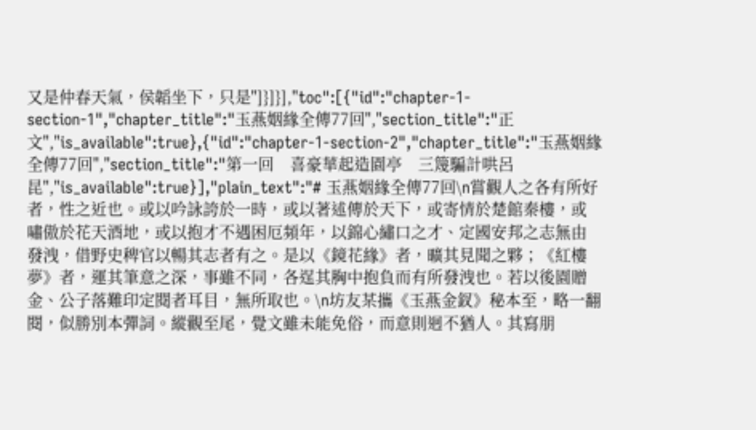又是仲春天氣，侯韜坐下，只是"]}]}],"toc":[{"id":"chapter-1-section-1","chapter_title":"玉燕姻緣全傳77回","section_title":"正文","is_available":true},{"id":"chapter-1-section-2","chapter_title":"玉燕姻緣全傳77回","section_title":"第一回　喜豪華起造園亭　三篾騙計哄呂昆","is_available":true}],"plain_text":"# 玉燕姻緣全傳77回\n嘗觀人之各有所好者，性之近也。或以吟詠誇於一時，或以著述傳於天下，或寄情於楚館秦樓，或嘯傲於花天酒地，或以抱才不遇困厄頻年，以錦心繡口之才、定國安邦之志無由發洩，借野史稗官以暢其志者有之。是以《鏡花緣》者，曠其見聞之夥；《紅樓夢》者，運其筆意之深，事雖不同，各逞其胸中抱負而有所發洩也。若以後園贈金、公子落難印定閱者耳目，無所取也。\n坊友某攜《玉燕金釵》秘本至，略一翻閱，似勝別本彈詞。縱觀至尾，覺文雖未能免俗，而意則迥不猶人。其寫朋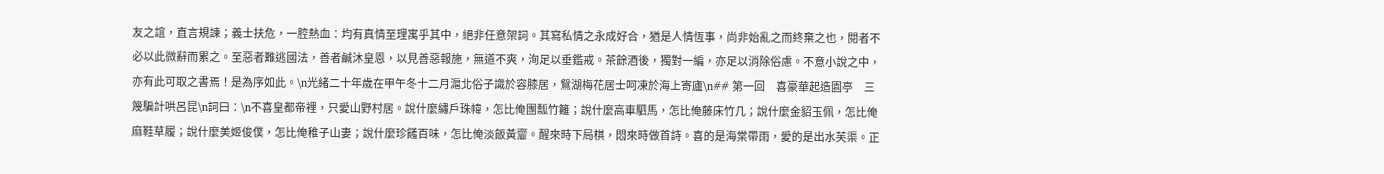友之誼，直言規諫；義士扶危，一腔熱血：均有真情至理寓乎其中，絕非任意架詞。其寫私情之永成好合，猶是人情恆事，尚非始亂之而終棄之也，閱者不必以此微辭而累之。至惡者難逃國法，善者鹹沐皇恩，以見善惡報施，無道不爽，洵足以垂鑑戒。茶餘酒後，獨對一編，亦足以消除俗慮。不意小說之中，亦有此可取之書焉！是為序如此。\n光緒二十年歲在甲午冬十二月滬北俗子識於容膝居，鴛湖梅花居士呵凍於海上寄廬\n## 第一回　喜豪華起造園亭　三篾騙計哄呂昆\n詞曰：\n不喜皇都帝裡，只愛山野村居。說什麼繡戶珠幃，怎比俺團瓢竹籬；說什麼高車駟馬，怎比俺藤床竹几；說什麼金貂玉佩，怎比俺麻鞋草履；說什麼美姬俊僕，怎比俺稚子山妻；說什麼珍饈百味，怎比俺淡飯黃齏。醒來時下局棋，悶來時做首詩。喜的是海棠帶雨，愛的是出水芙渠。正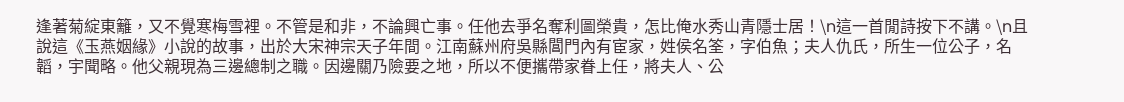逢著菊綻東籬，又不覺寒梅雪裡。不管是和非，不論興亡事。任他去爭名奪利圖榮貴，怎比俺水秀山青隱士居！\n這一首閒詩按下不講。\n且說這《玉燕姻緣》小說的故事，出於大宋神宗天子年間。江南蘇州府吳縣閶門內有宦家，姓侯名筌，字伯魚；夫人仇氏，所生一位公子，名韜，宇聞略。他父親現為三邊總制之職。因邊關乃險要之地，所以不便攜帶家眷上任，將夫人、公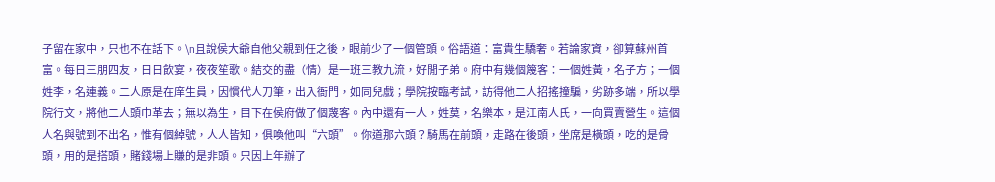子留在家中，只也不在話下。\n且說侯大爺自他父親到任之後，眼前少了一個管頭。俗語道：富貴生驕奢。若論家資，卻算蘇州首富。每日三朋四友，日日飲宴，夜夜笙歌。結交的盡（情）是一班三教九流，好閒子弟。府中有幾個篾客：一個姓黃，名子方；一個姓李，名連義。二人原是在庠生員，因慣代人刀筆，出入衙門，如同兒戲；學院按臨考試，訪得他二人招搖撞騙，劣跡多端，所以學院行文，將他二人頭巾革去；無以為生，目下在侯府做了個蔑客。內中還有一人，姓莫，名樂本，是江南人氏，一向買賣營生。這個人名與號到不出名，惟有個綽號，人人皆知，俱喚他叫“六頭”。你道那六頭？騎馬在前頭，走路在後頭，坐席是橫頭，吃的是骨頭，用的是搭頭，賭錢場上賺的是非頭。只因上年辦了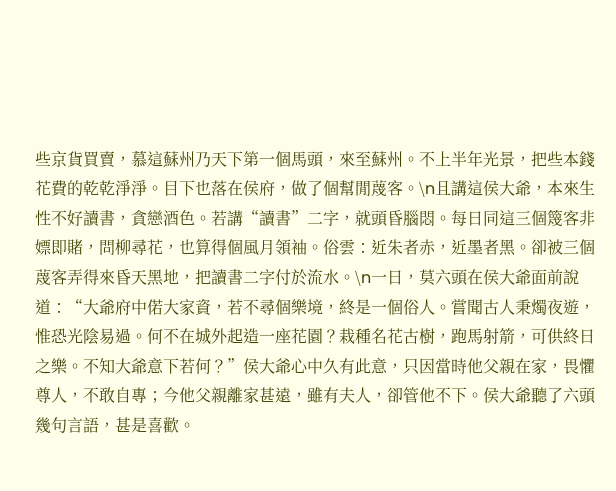些京貨買賣，慕這蘇州乃天下第一個馬頭，來至蘇州。不上半年光景，把些本錢花費的乾乾淨淨。目下也落在侯府，做了個幫閒蔑客。\n且講這侯大爺，本來生性不好讀書，貪戀酒色。若講“讀書”二字，就頭昏腦悶。每日同這三個篾客非嫖即賭，問柳尋花，也算得個風月領袖。俗雲：近朱者赤，近墨者黑。卻被三個蔑客弄得來昏天黑地，把讀書二字付於流水。\n一日，莫六頭在侯大爺面前說道：“大爺府中偌大家資，若不尋個樂境，終是一個俗人。嘗聞古人秉燭夜遊，惟恐光陰易過。何不在城外起造一座花園？栽種名花古樹，跑馬射箭，可供終日之樂。不知大爺意下若何？”侯大爺心中久有此意，只因當時他父親在家，畏懼尊人，不敢自專；今他父親離家甚遠，雖有夫人，卻管他不下。侯大爺聽了六頭幾句言語，甚是喜歡。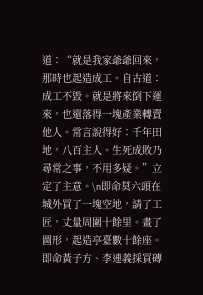道：“就是我家爺爺回來，那時也起造成工。自古道：成工不毀。就是將來倒下運來，也還落得一塊產業轉賣他人。常言說得好：千年田地，八百主人。生死成敗乃尋常之事，不用多疑。”立定了主意。\n即命莫六頭在城外買了一塊空地，請了工匠，丈量周圍十餘里。畫了圖形，起造亭臺數十餘座。即命黃子方、李連義採買磚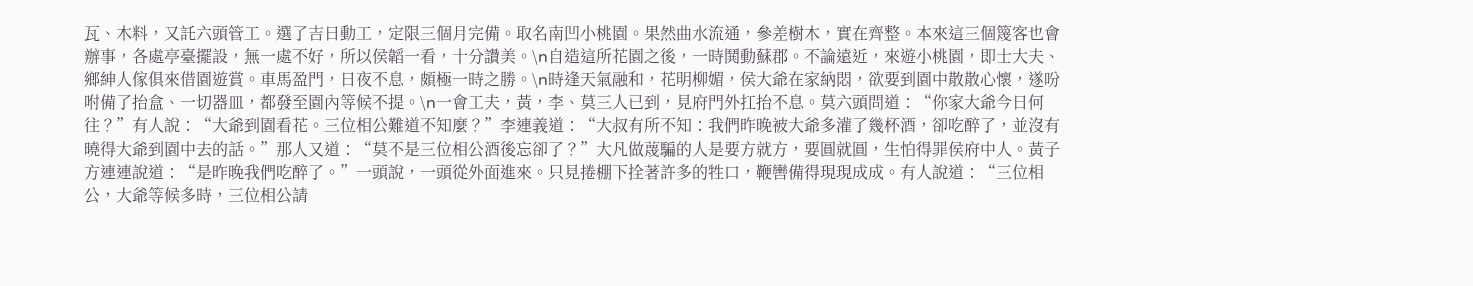瓦、木料，又託六頭管工。選了吉日動工，定限三個月完備。取名南凹小桃園。果然曲水流通，參差樹木，實在齊整。本來這三個篾客也會辦事，各處亭臺擺設，無一處不好，所以侯韜一看，十分讚美。\n自造這所花園之後，一時鬨動蘇郡。不論遠近，來遊小桃園，即士大夫、鄉紳人傢俱來借園遊賞。車馬盈門，日夜不息，頗極一時之勝。\n時逢天氣融和，花明柳媚，侯大爺在家納悶，欲要到園中散散心懷，遂吩咐備了抬盒、一切器皿，都發至園內等候不提。\n一會工夫，黃，李、莫三人已到，見府門外扛抬不息。莫六頭問道：“你家大爺今日何往？”有人說：“大爺到園看花。三位相公難道不知麼？”李連義道：“大叔有所不知：我們昨晚被大爺多灌了幾杯酒，卻吃醉了，並沒有曉得大爺到園中去的話。”那人又道：“莫不是三位相公酒後忘卻了？”大凡做蔑騙的人是要方就方，要圓就圓，生怕得罪侯府中人。黃子方連連說道：“是昨晚我們吃醉了。”一頭說，一頭從外面進來。只見捲棚下拴著許多的牲口，鞭轡備得現現成成。有人說道：“三位相公，大爺等候多時，三位相公請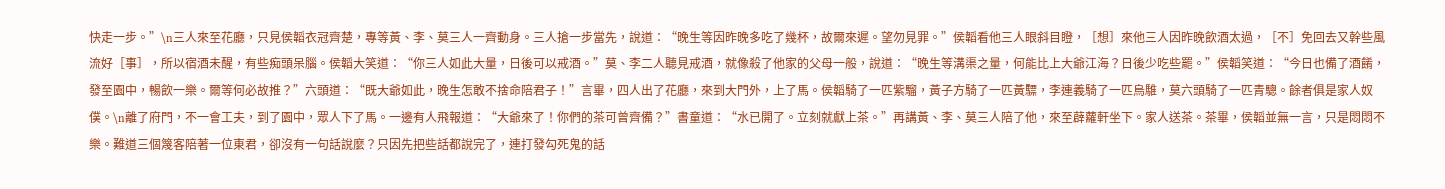快走一步。”\n三人來至花廳，只見侯韜衣冠齊楚，專等黃、李、莫三人一齊動身。三人搶一步當先，說道：“晚生等因昨晚多吃了幾杯，故爾來遲。望勿見罪。”侯韜看他三人眼斜目瞪，［想］來他三人因昨晚飲酒太過，［不］免回去又幹些風流好［事］，所以宿酒未醒，有些痴頭呆腦。侯韜大笑道：“你三人如此大量，日後可以戒酒。”莫、李二人聽見戒酒，就像殺了他家的父母一般，說道：“晚生等溝渠之量，何能比上大爺江海？日後少吃些罷。”侯韜笑道：“今日也備了酒餚，發至園中，暢飲一樂。爾等何必故推？”六頭道：“既大爺如此，晚生怎敢不捨命陪君子！”言畢，四人出了花廳，來到大門外，上了馬。侯韜騎了一匹紫騮，黃子方騎了一匹黃驃，李連義騎了一匹烏騅，莫六頭騎了一匹青驄。餘者俱是家人奴僕。\n離了府門，不一會工夫，到了園中，眾人下了馬。一邊有人飛報道：“大爺來了！你們的茶可曾齊備？”書童道：“水已開了。立刻就獻上茶。”再講黃、李、莫三人陪了他，來至薜蘿軒坐下。家人送茶。茶畢，侯韜並無一言，只是悶悶不樂。難道三個篾客陪著一位東君，卻沒有一句話說麼？只因先把些話都說完了，連打發勾死鬼的話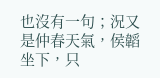也沒有一句；況又是仲春天氣，侯韜坐下，只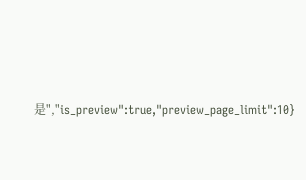是","is_preview":true,"preview_page_limit":10}